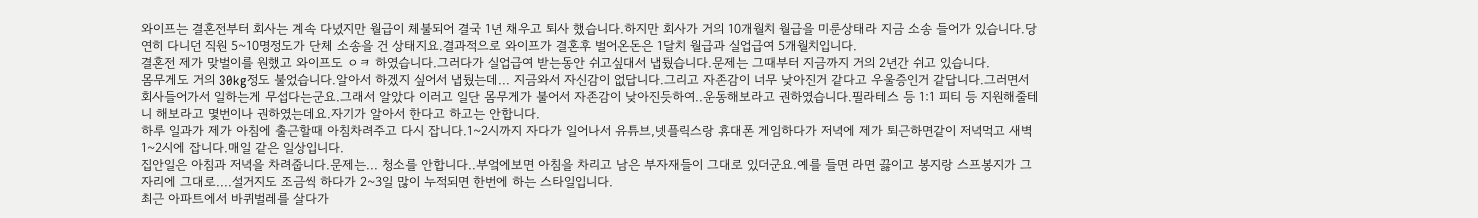와이프는 결혼전부터 회사는 계속 다녔지만 월급이 체불되어 결국 1년 채우고 퇴사 했습니다.하지만 회사가 거의 10개월치 월급을 미룬상태라 지금 소송 들어가 있습니다.당연히 다니던 직원 5~10명정도가 단체 소송을 건 상태지요.결과적으로 와이프가 결혼후 벌어온돈은 1달치 월급과 실업급여 5개월치입니다.
결혼전 제가 맞벌이를 원했고 와이프도 ㅇㅋ 하였습니다.그러다가 실업급여 받는동안 쉬고싶대서 냅뒀습니다.문제는 그때부터 지금까지 거의 2년간 쉬고 있습니다.
몸무게도 거의 30kg정도 불었습니다.알아서 하겠지 싶어서 냅뒀는데... 지금와서 자신감이 없답니다.그리고 자존감이 너무 낮아진거 같다고 우울증인거 같답니다.그러면서 회사들어가서 일하는게 무섭다는군요.그래서 알았다 이러고 일단 몸무게가 불어서 자존감이 낮아진듯하여..운동해보라고 권하였습니다.필라테스 등 1:1 피티 등 지원해줄테니 해보라고 몇번이나 권하였는데요.자기가 알아서 한다고 하고는 안합니다.
하루 일과가 제가 아침에 출근할때 아침차려주고 다시 잡니다.1~2시까지 자다가 일어나서 유튜브,넷플릭스랑 휴대폰 게임하다가 저녁에 제가 퇴근하면같이 저녁먹고 새벽 1~2시에 잡니다.매일 같은 일상입니다.
집안일은 아침과 저녁을 차려줍니다.문제는... 청소를 안합니다..부엌에보면 아침을 차리고 남은 부자재들이 그대로 있더군요.예를 들면 라면 끓이고 봉지랑 스프봉지가 그자리에 그대로....설거지도 조금씩 하다가 2~3일 많이 누적되면 한번에 하는 스타일입니다.
최근 아파트에서 바퀴벌레를 살다가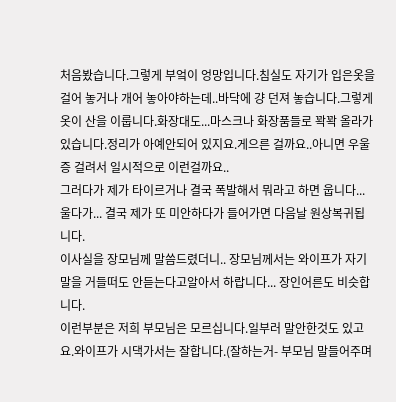처음봤습니다.그렇게 부엌이 엉망입니다.침실도 자기가 입은옷을 걸어 놓거나 개어 놓아야하는데..바닥에 걍 던져 놓습니다.그렇게 옷이 산을 이룹니다.화장대도...마스크나 화장품들로 꽉꽉 올라가 있습니다.정리가 아예안되어 있지요.게으른 걸까요..아니면 우울증 걸려서 일시적으로 이런걸까요..
그러다가 제가 타이르거나 결국 폭발해서 뭐라고 하면 웁니다...울다가... 결국 제가 또 미안하다가 들어가면 다음날 원상복귀됩니다.
이사실을 장모님께 말씀드렸더니.. 장모님께서는 와이프가 자기말을 거들떠도 안듣는다고알아서 하랍니다... 장인어른도 비슷합니다.
이런부분은 저희 부모님은 모르십니다.일부러 말안한것도 있고요.와이프가 시댁가서는 잘합니다.(잘하는거- 부모님 말들어주며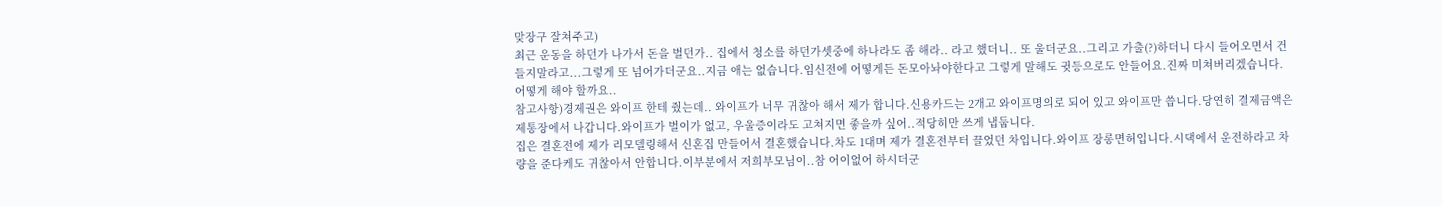맞장구 잘쳐주고)
최근 운동을 하던가 나가서 돈을 벌던가.. 집에서 청소를 하던가셋중에 하나라도 좀 해라.. 라고 했더니.. 또 울더군요..그리고 가출(?)하더니 다시 들어오면서 건들지말라고...그렇게 또 넘어가더군요..지금 애는 없습니다.임신전에 어떻게든 돈모아놔야한다고 그렇게 말해도 귓등으로도 안들어요.진짜 미쳐버리겠습니다. 어떻게 해야 할까요..
참고사항)경제권은 와이프 한테 줬는데.. 와이프가 너무 귀찮아 해서 제가 합니다.신용카드는 2개고 와이프명의로 되어 있고 와이프만 씁니다.당연히 결제금액은 제통장에서 나갑니다.와이프가 벌이가 없고, 우울증이라도 고쳐지면 좋을까 싶어..적당히만 쓰게 냅둡니다.
집은 결혼전에 제가 리모델링해서 신혼집 만들어서 결혼했습니다.차도 1대며 제가 결혼전부터 끌었던 차입니다.와이프 장롱면허입니다.시댁에서 운전하라고 차량을 준다케도 귀찮아서 안합니다.이부분에서 저희부모님이..참 어이없어 하시더군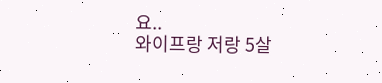요..
와이프랑 저랑 5살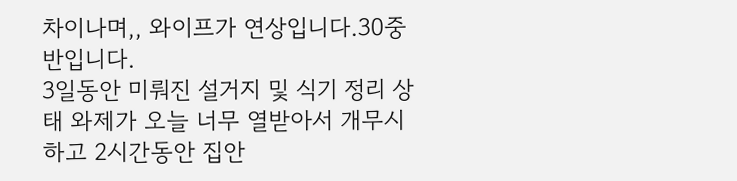차이나며,, 와이프가 연상입니다.30중반입니다.
3일동안 미뤄진 설거지 및 식기 정리 상태 와제가 오늘 너무 열받아서 개무시하고 2시간동안 집안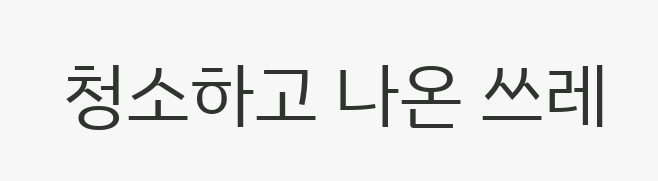청소하고 나온 쓰레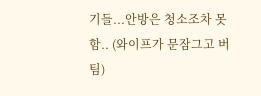기들...안방은 청소조차 못함.. (와이프가 문잠그고 버팀)